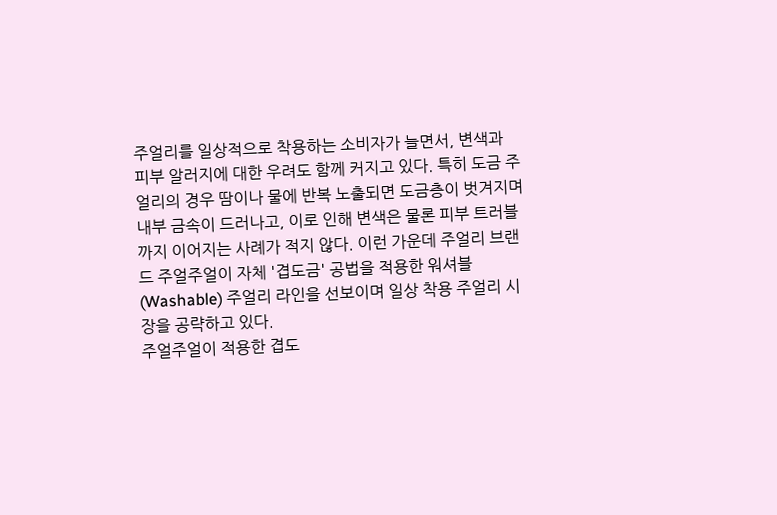주얼리를 일상적으로 착용하는 소비자가 늘면서, 변색과 피부 알러지에 대한 우려도 함께 커지고 있다. 특히 도금 주얼리의 경우 땀이나 물에 반복 노출되면 도금층이 벗겨지며 내부 금속이 드러나고, 이로 인해 변색은 물론 피부 트러블까지 이어지는 사례가 적지 않다. 이런 가운데 주얼리 브랜드 주얼주얼이 자체 '겹도금' 공법을 적용한 워셔블(Washable) 주얼리 라인을 선보이며 일상 착용 주얼리 시장을 공략하고 있다.
주얼주얼이 적용한 겹도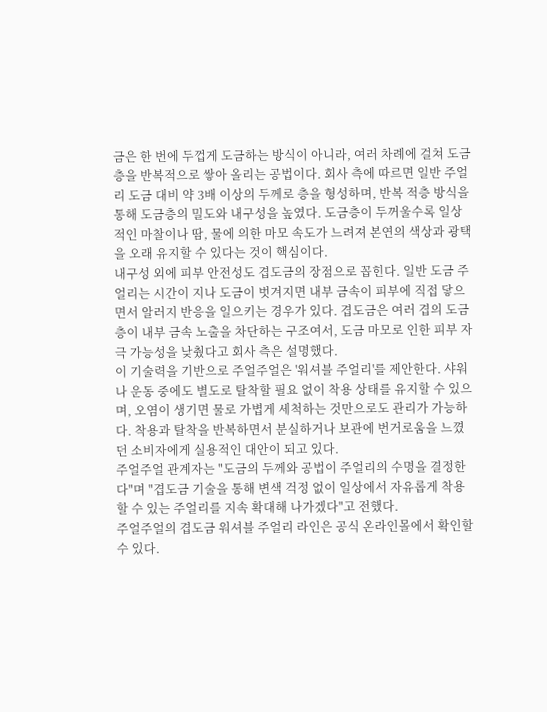금은 한 번에 두껍게 도금하는 방식이 아니라, 여러 차례에 걸쳐 도금층을 반복적으로 쌓아 올리는 공법이다. 회사 측에 따르면 일반 주얼리 도금 대비 약 3배 이상의 두께로 층을 형성하며, 반복 적층 방식을 통해 도금층의 밀도와 내구성을 높였다. 도금층이 두꺼울수록 일상적인 마찰이나 땀, 물에 의한 마모 속도가 느려져 본연의 색상과 광택을 오래 유지할 수 있다는 것이 핵심이다.
내구성 외에 피부 안전성도 겹도금의 장점으로 꼽힌다. 일반 도금 주얼리는 시간이 지나 도금이 벗겨지면 내부 금속이 피부에 직접 닿으면서 알러지 반응을 일으키는 경우가 있다. 겹도금은 여러 겹의 도금층이 내부 금속 노출을 차단하는 구조여서, 도금 마모로 인한 피부 자극 가능성을 낮췄다고 회사 측은 설명했다.
이 기술력을 기반으로 주얼주얼은 '워셔블 주얼리'를 제안한다. 샤워나 운동 중에도 별도로 탈착할 필요 없이 착용 상태를 유지할 수 있으며, 오염이 생기면 물로 가볍게 세척하는 것만으로도 관리가 가능하다. 착용과 탈착을 반복하면서 분실하거나 보관에 번거로움을 느꼈던 소비자에게 실용적인 대안이 되고 있다.
주얼주얼 관계자는 "도금의 두께와 공법이 주얼리의 수명을 결정한다"며 "겹도금 기술을 통해 변색 걱정 없이 일상에서 자유롭게 착용할 수 있는 주얼리를 지속 확대해 나가겠다"고 전했다.
주얼주얼의 겹도금 워셔블 주얼리 라인은 공식 온라인몰에서 확인할 수 있다.